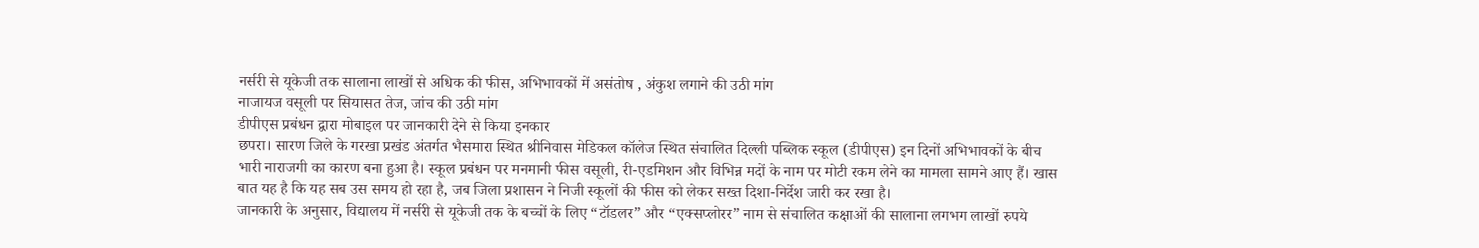नर्सरी से यूकेजी तक सालाना लाखों से अधिक की फीस, अभिभावकों में असंतोष , अंकुश लगाने की उठी मांग
नाजायज वसूली पर सियासत तेज, जांच की उठी मांग
डीपीएस प्रबंधन द्वारा मोबाइल पर जानकारी देने से किया इनकार
छपरा। सारण जिले के गरखा प्रखंड अंतर्गत भैसमारा स्थित श्रीनिवास मेडिकल कॉलेज स्थित संचालित दिल्ली पब्लिक स्कूल (डीपीएस) इन दिनों अभिभावकों के बीच भारी नाराजगी का कारण बना हुआ है। स्कूल प्रबंधन पर मनमानी फीस वसूली, री-एडमिशन और विभिन्न मदों के नाम पर मोटी रकम लेने का मामला सामने आए हैं। खास बात यह है कि यह सब उस समय हो रहा है, जब जिला प्रशासन ने निजी स्कूलों की फीस को लेकर सख्त दिशा-निर्देश जारी कर रखा है।
जानकारी के अनुसार, विद्यालय में नर्सरी से यूकेजी तक के बच्चों के लिए “टॉडलर” और “एक्सप्लोरर” नाम से संचालित कक्षाओं की सालाना लगभग लाखों रुपये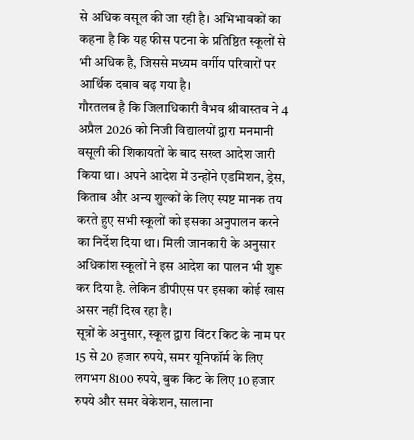से अधिक वसूल की जा रही है। अभिभावकों का कहना है कि यह फीस पटना के प्रतिष्ठित स्कूलों से भी अधिक है, जिससे मध्यम वर्गीय परिवारों पर आर्थिक दबाव बढ़ गया है।
गौरतलब है कि जिलाधिकारी वैभव श्रीवास्तव ने 4 अप्रैल 2026 को निजी विद्यालयों द्वारा मनमानी वसूली की शिकायतों के बाद सख्त आदेश जारी किया था। अपने आदेश में उन्होंने एडमिशन, ड्रेस, किताब और अन्य शुल्कों के लिए स्पष्ट मानक तय करते हुए सभी स्कूलों को इसका अनुपालन करने का निर्देश दिया था। मिली जानकारी के अनुसार अधिकांश स्कूलों ने इस आदेश का पालन भी शुरू कर दिया है. लेकिन डीपीएस पर इसका कोई खास असर नहीं दिख रहा है।
सूत्रों के अनुसार, स्कूल द्वारा विंटर किट के नाम पर 15 से 20 हजार रुपये, समर यूनिफॉर्म के लिए लगभग 8100 रुपये, बुक किट के लिए 10 हजार रुपये और समर वेकेशन, सालाना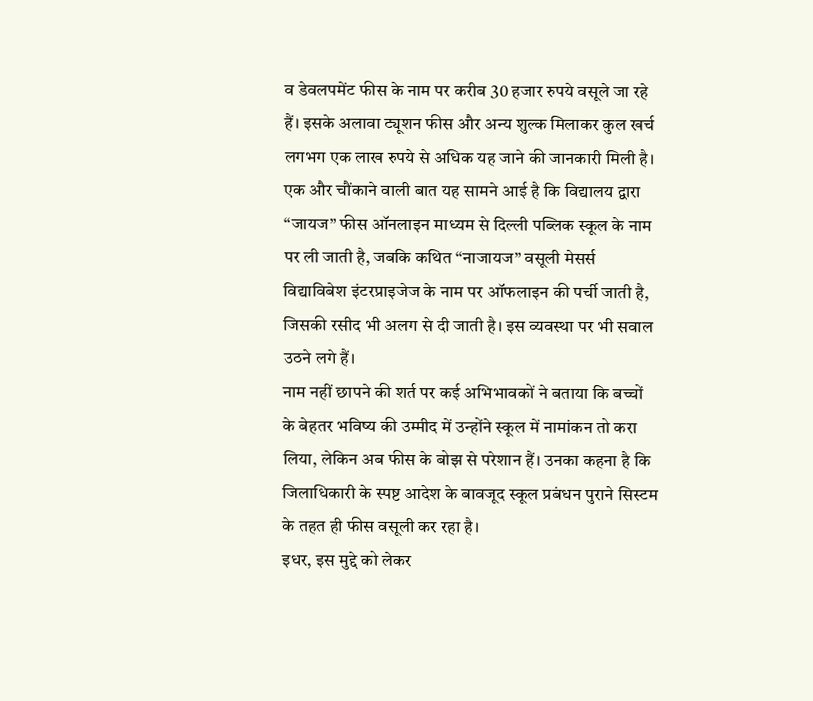व डेवलपमेंट फीस के नाम पर करीब 30 हजार रुपये वसूले जा रहे हैं। इसके अलावा ट्यूशन फीस और अन्य शुल्क मिलाकर कुल खर्च लगभग एक लाख रुपये से अधिक यह जाने की जानकारी मिली है।
एक और चौंकाने वाली बात यह सामने आई है कि विद्यालय द्वारा “जायज” फीस ऑनलाइन माध्यम से दिल्ली पब्लिक स्कूल के नाम पर ली जाती है, जबकि कथित “नाजायज” वसूली मेसर्स विद्याविबेश इंटरप्राइजेज के नाम पर ऑफलाइन की पर्ची जाती है, जिसकी रसीद भी अलग से दी जाती है। इस व्यवस्था पर भी सवाल उठने लगे हैं।
नाम नहीं छापने की शर्त पर कई अभिभावकों ने बताया कि बच्चों के बेहतर भविष्य की उम्मीद में उन्होंने स्कूल में नामांकन तो करा लिया, लेकिन अब फीस के बोझ से परेशान हैं। उनका कहना है कि जिलाधिकारी के स्पष्ट आदेश के बावजूद स्कूल प्रबंधन पुराने सिस्टम के तहत ही फीस वसूली कर रहा है।
इधर, इस मुद्दे को लेकर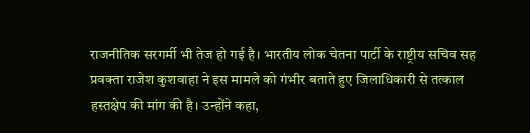राजनीतिक सरगर्मी भी तेज हो गई है। भारतीय लोक चेतना पार्टी के राष्ट्रीय सचिव सह प्रवक्ता राजेश कुशवाहा ने इस मामले को गंभीर बताते हुए जिलाधिकारी से तत्काल हस्तक्षेप की मांग की है। उन्होंने कहा,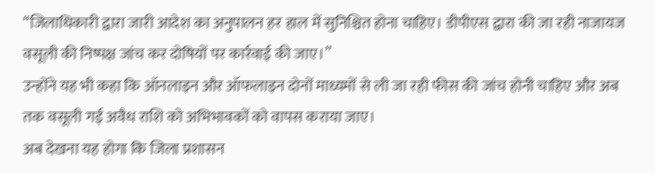“जिलाधिकारी द्वारा जारी आदेश का अनुपालन हर हाल में सुनिश्चित होना चाहिए। डीपीएस द्वारा की जा रही नाजायज वसूली की निष्पक्ष जांच कर दोषियों पर कार्रवाई की जाए।”
उन्होंने यह भी कहा कि ऑनलाइन और ऑफलाइन दोनों माध्यमों से ली जा रही फीस की जांच होनी चाहिए और अब तक वसूली गई अवैध राशि को अभिभावकों को वापस कराया जाए।
अब देखना यह होगा कि जिला प्रशासन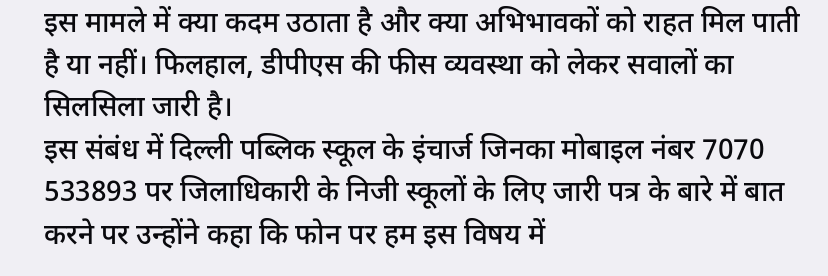इस मामले में क्या कदम उठाता है और क्या अभिभावकों को राहत मिल पाती है या नहीं। फिलहाल, डीपीएस की फीस व्यवस्था को लेकर सवालों का सिलसिला जारी है।
इस संबंध में दिल्ली पब्लिक स्कूल के इंचार्ज जिनका मोबाइल नंबर 7070 533893 पर जिलाधिकारी के निजी स्कूलों के लिए जारी पत्र के बारे में बात करने पर उन्होंने कहा कि फोन पर हम इस विषय में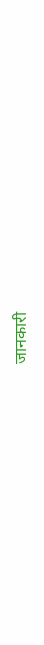जानकारी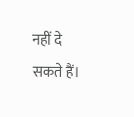नहीं दे सकते हैं।